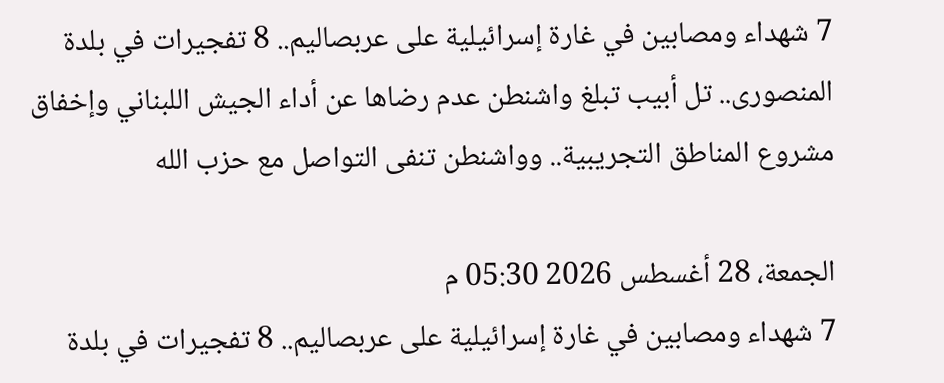7 شهداء ومصابين في غارة إسرائيلية على عربصاليم.. 8 تفجيرات في بلدة المنصورى.. تل أبيب تبلغ واشنطن عدم رضاها عن أداء الجيش اللبناني وإخفاق مشروع المناطق التجريبية.. وواشنطن تنفى التواصل مع حزب الله

الجمعة، 28 أغسطس 2026 05:30 م
7 شهداء ومصابين في غارة إسرائيلية على عربصاليم.. 8 تفجيرات في بلدة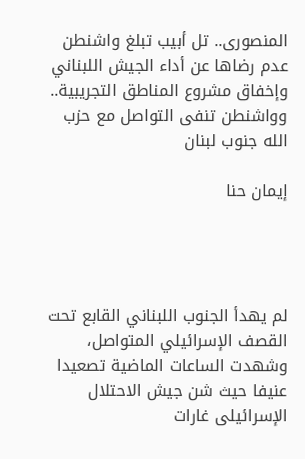المنصورى.. تل أبيب تبلغ واشنطن عدم رضاها عن أداء الجيش اللبناني وإخفاق مشروع المناطق التجريبية.. وواشنطن تنفى التواصل مع حزب الله جنوب لبنان

إيمان حنا




لم يهدأ الجنوب اللبناني القابع تحت القصف الإسرائيلي المتواصل، وشهدت الساعات الماضية تصعيدا عنيفا حيث شن جيش الاحتلال الإسرائيلى غارات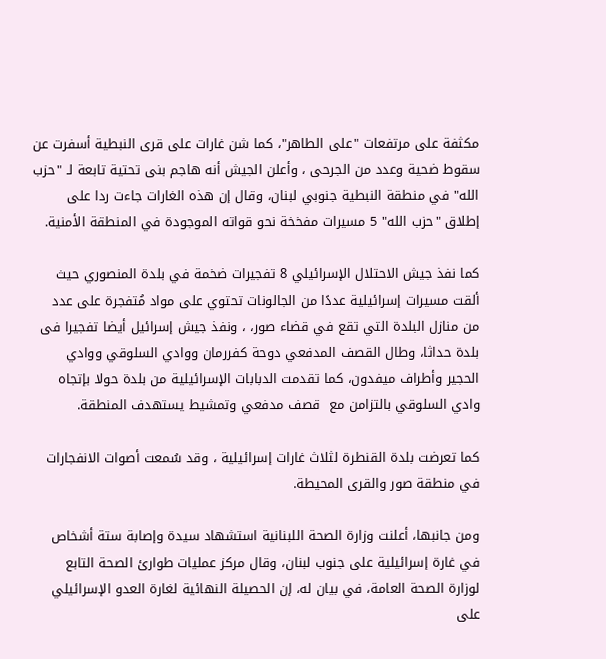مكثفة على مرتفعات "على الطاهر"، كما شن غارات على قرى النبطية أسفرت عن سقوط ضحية وعدد من الجرحى ، وأعلن الجيش أنه هاجم بنى تحتية تابعة لـ "حزب الله" في منطقة النبطية جنوبي لبنان، وقال إن هذه الغارات جاءت ردا على إطلاق "حزب الله" 5 مسيرات مفخخة نحو قواته الموجودة في المنطقة الأمنية.

كما نفذ جيش الاحتلال الإسرائيلي 8 تفجيرات ضخمة في بلدة المنصوري حيث ألقت مسيرات إسرائيلية عددًا من الجالونات تحتوي على مواد مُتفجرة على عدد من منازل البلدة التي تقع في قضاء صور، ، ونفذ جيش إسرائيل أيضا تفجيرا فى بلدة حداثا، وطال القصف المدفعي دوحة كفررمان ووادي السلوقي ووادي الحجير وأطراف ميفدون، كما تقدمت الدبابات الإسرائيلية من بلدة حولا بإتجاه وادي السلوقي بالتزامن مع  قصف مدفعي وتمشيط يستهدف المنطقة.

كما تعرضت بلدة القنطرة لثلاث غارات إسرائيلية ، وقد سُمعت أصوات الانفجارات في منطقة صور والقرى المحيطة.

ومن جانبها، أعلنت وزارة الصحة اللبنانية استشهاد سيدة وإصابة ستة أشخاص في غارة إسرائيلية على جنوب لبنان، وقال مركز عمليات طوارئ الصحة التابع لوزارة الصحة العامة، في بيان له، إن الحصيلة النهائية لغارة العدو الإسرائيلي على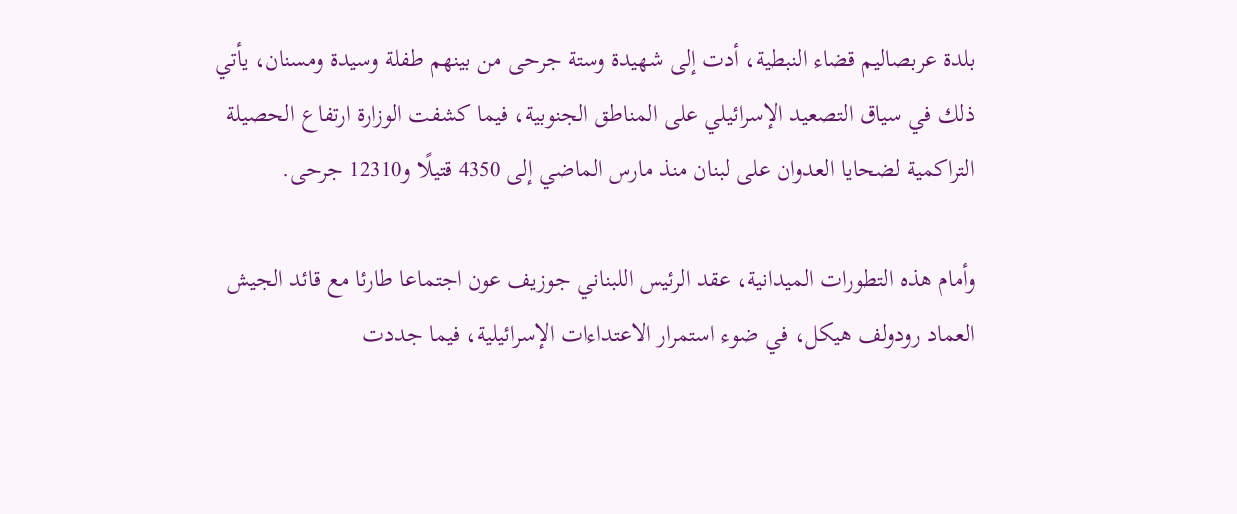بلدة عربصاليم قضاء النبطية، أدت إلى شهيدة وستة جرحى من بينهم طفلة وسيدة ومسنان، يأتي ذلك في سياق التصعيد الإسرائيلي على المناطق الجنوبية، فيما كشفت الوزارة ارتفاع الحصيلة التراكمية لضحايا العدوان على لبنان منذ مارس الماضي إلى 4350 قتيلًا و12310 جرحى.

وأمام هذه التطورات الميدانية، عقد الرئيس اللبناني جوزيف عون اجتماعا طارئا مع قائد الجيش العماد رودولف هيكل، في ضوء استمرار الاعتداءات الإسرائيلية، فيما جددت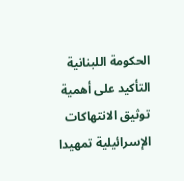الحكومة اللبنانية التأكيد على أهمية توثيق الانتهاكات الإسرائيلية تمهيدا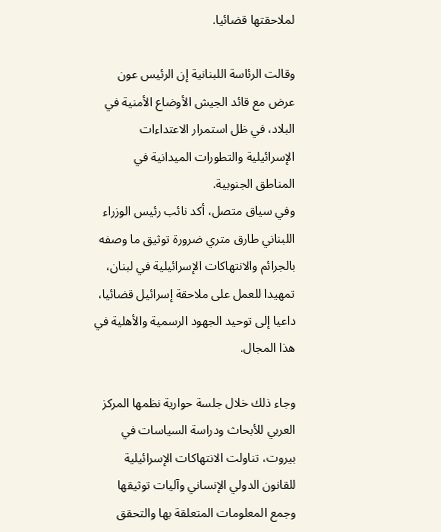لملاحقتها قضائيا.

وقالت الرئاسة اللبنانية إن الرئيس عون عرض مع قائد الجيش الأوضاع الأمنية في البلاد، في ظل استمرار الاعتداءات الإسرائيلية والتطورات الميدانية في المناطق الجنوبية.
وفي سياق متصل، أكد نائب رئيس الوزراء اللبناني طارق متري ضرورة توثيق ما وصفه بالجرائم والانتهاكات الإسرائيلية في لبنان، تمهيدا للعمل على ملاحقة إسرائيل قضائيا، داعيا إلى توحيد الجهود الرسمية والأهلية في هذا المجال.

وجاء ذلك خلال جلسة حوارية نظمها المركز العربي للأبحاث ودراسة السياسات في بيروت، تناولت الانتهاكات الإسرائيلية للقانون الدولي الإنساني وآليات توثيقها وجمع المعلومات المتعلقة بها والتحقق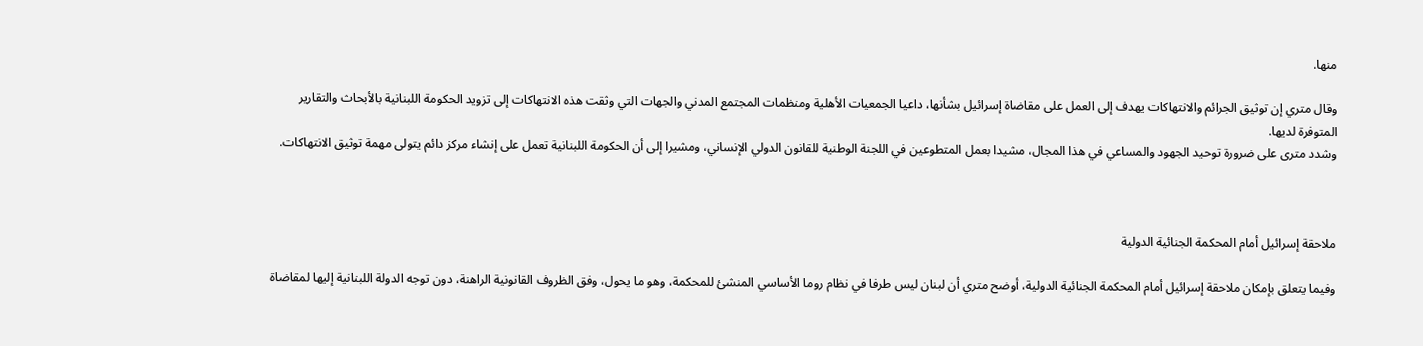منها.

وقال متري إن توثيق الجرائم والانتهاكات يهدف إلى العمل على مقاضاة إسرائيل بشأنها، داعيا الجمعيات الأهلية ومنظمات المجتمع المدني والجهات التي وثقت هذه الانتهاكات إلى تزويد الحكومة اللبنانية بالأبحاث والتقارير المتوفرة لديها.
وشدد مترى على ضرورة توحيد الجهود والمساعي في هذا المجال، مشيدا بعمل المتطوعين في اللجنة الوطنية للقانون الدولي الإنساني، ومشيرا إلى أن الحكومة اللبنانية تعمل على إنشاء مركز دائم يتولى مهمة توثيق الانتهاكات.



ملاحقة إسرائيل أمام المحكمة الجنائية الدولية

وفيما يتعلق بإمكان ملاحقة إسرائيل أمام المحكمة الجنائية الدولية، أوضح متري أن لبنان ليس طرفا في نظام روما الأساسي المنشئ للمحكمة، وهو ما يحول، وفق الظروف القانونية الراهنة، دون توجه الدولة اللبنانية إليها لمقاضاة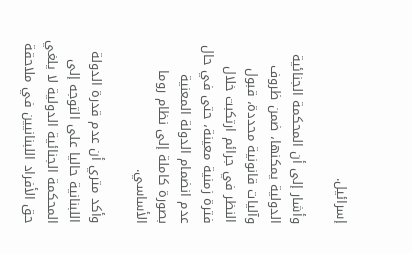إسرائيل.

وأشار إلى أن المحكمة الجنائية الدولية يمكنها، ضمن ظروف وآليات قانونية محددة، قبول النظر في جرائم ارتكبت خلال فترة زمنية معينة، حتى في حال عدم انضمام الدولة المعنية بصورة كاملة إلى نظام روما الأساسي.

وأكد متري أن عدم قدرة الدولة اللبنانية حاليا على التوجه إلى المحكمة الجنائية الدولية لا يلغي حق الأفراد اللبنانيين في ملاحقة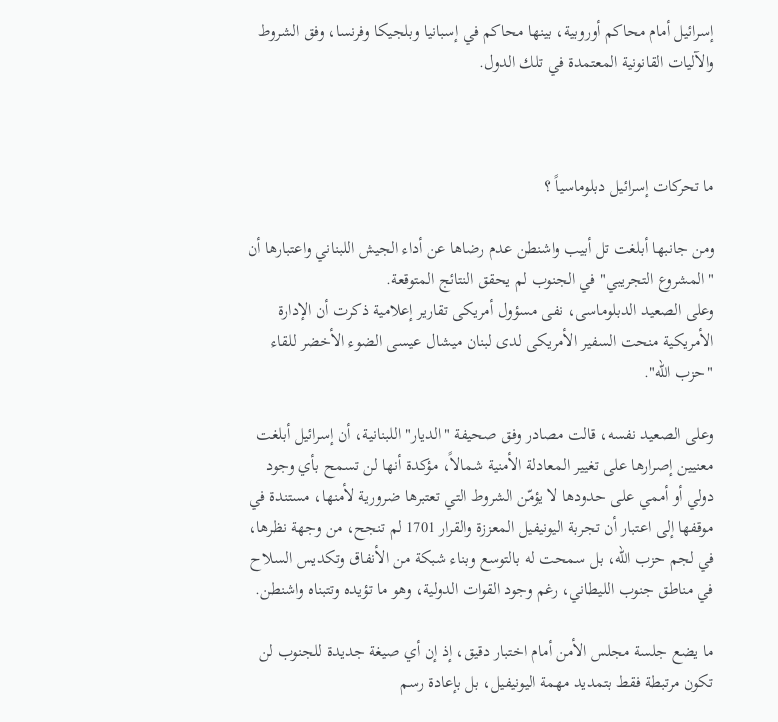إسرائيل أمام محاكم أوروبية، بينها محاكم في إسبانيا وبلجيكا وفرنسا، وفق الشروط والآليات القانونية المعتمدة في تلك الدول.



ما تحركات إسرائيل دبلوماسياً ؟

ومن جانبها أبلغت تل أبيب واشنطن عدم رضاها عن أداء الجيش اللبناني واعتبارها أن "المشروع التجريبي" في الجنوب لم يحقق النتائج المتوقعة.
وعلى الصعيد الدبلوماسى، نفى مسؤول أمريكى تقارير إعلامية ذكرت أن الإدارة الأمريكية منحت السفير الأمريكى لدى لبنان ميشال عيسى الضوء الأخضر للقاء "حزب الله".

وعلى الصعيد نفسه، قالت مصادر وفق صحيفة "الديار" اللبنانية، أن إسرائيل أبلغت معنيين إصرارها على تغيير المعادلة الأمنية شمالاً، مؤكدة أنها لن تسمح بأي وجود دولي أو أممي على حدودها لا يؤمّن الشروط التي تعتبرها ضرورية لأمنها، مستندة في موقفها إلى اعتبار أن تجربة اليونيفيل المعززة والقرار 1701 لم تنجح، من وجهة نظرها، في لجم حزب الله، بل سمحت له بالتوسع وبناء شبكة من الأنفاق وتكديس السلاح في مناطق جنوب الليطاني، رغم وجود القوات الدولية، وهو ما تؤيده وتتبناه واشنطن.

ما يضع جلسة مجلس الأمن أمام اختبار دقيق، إذ إن أي صيغة جديدة للجنوب لن تكون مرتبطة فقط بتمديد مهمة اليونيفيل، بل بإعادة رسم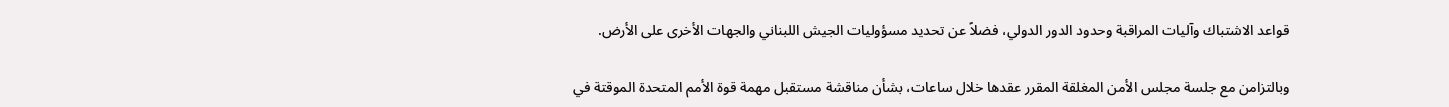قواعد الاشتباك وآليات المراقبة وحدود الدور الدولي، فضلاً عن تحديد مسؤوليات الجيش اللبناني والجهات الأخرى على الأرض.

وبالتزامن مع جلسة مجلس الأمن المغلقة المقرر عقدها خلال ساعات، بشأن مناقشة مستقبل مهمة قوة الأمم المتحدة الموقتة في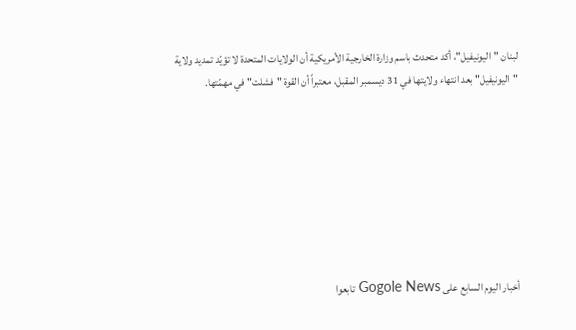لبنان "اليونيفيل"، أكد متحدث باسم وزارة الخارجية الأمريكية أن الولايات المتحدة لا تؤيّد تمديد ولاية "اليونيفيل" بعد انتهاء ولايتها في 31 ديسمبر المقبل، معتبراً أن القوة "فشلت" في مهمّتها.








أخبار اليوم السابع على Gogole News تابعوا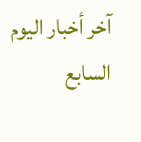آخر أخبار اليوم السابع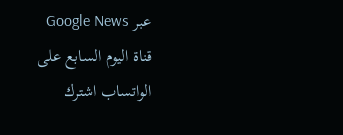عبر Google News
قناة اليوم السابع على الواتساب اشترك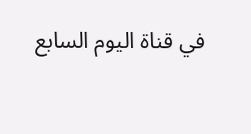في قناة اليوم السابع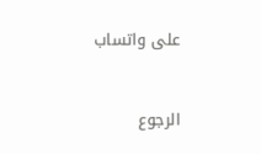على واتساب



الرجوع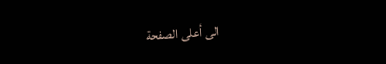الى أعلى الصفحة